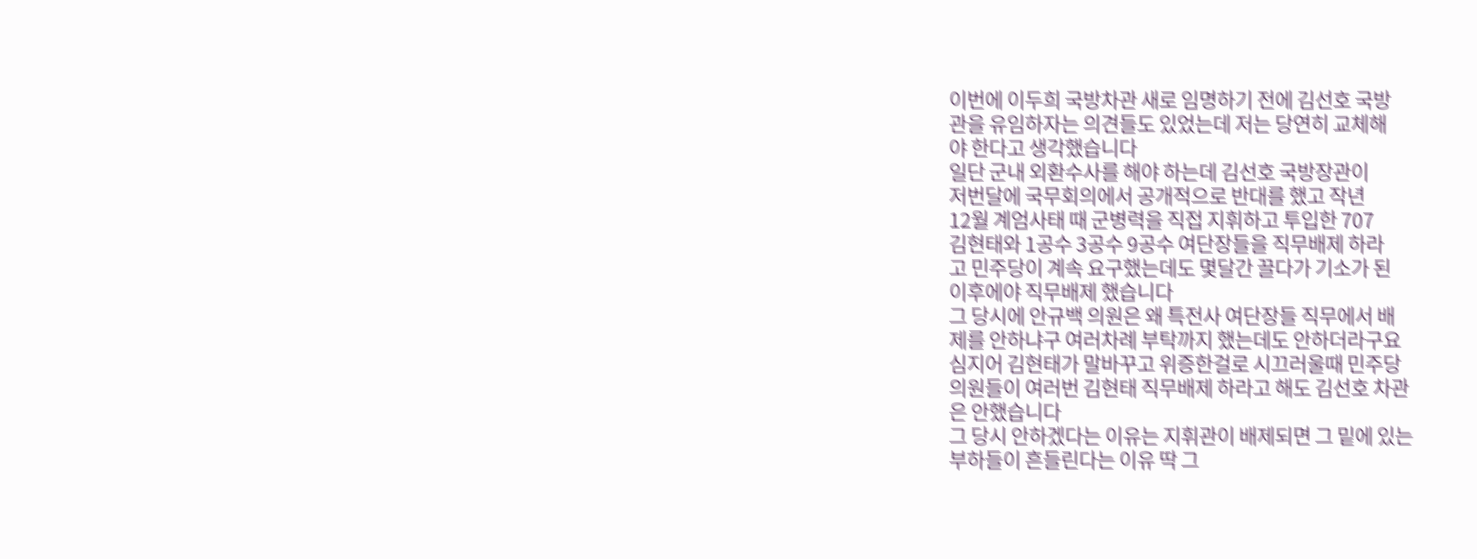이번에 이두희 국방차관 새로 임명하기 전에 김선호 국방
관을 유임하자는 의견들도 있었는데 저는 당연히 교체해
야 한다고 생각했습니다
일단 군내 외환수사를 해야 하는데 김선호 국방장관이
저번달에 국무회의에서 공개적으로 반대를 했고 작년
12월 계엄사태 때 군병력을 직접 지휘하고 투입한 707
김현태와 1공수 3공수 9공수 여단장들을 직무배제 하라
고 민주당이 계속 요구했는데도 몇달간 끌다가 기소가 된
이후에야 직무배제 했습니다
그 당시에 안규백 의원은 왜 특전사 여단장들 직무에서 배
제를 안하냐구 여러차례 부탁까지 했는데도 안하더라구요
심지어 김현태가 말바꾸고 위증한걸로 시끄러울때 민주당
의원들이 여러번 김현태 직무배제 하라고 해도 김선호 차관
은 안했습니다
그 당시 안하겠다는 이유는 지휘관이 배제되면 그 밑에 있는
부하들이 흔들린다는 이유 딱 그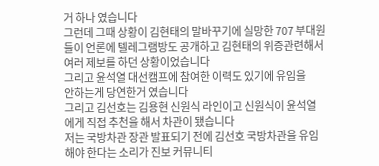거 하나 였습니다
그런데 그때 상황이 김현태의 말바꾸기에 실망한 707 부대원
들이 언론에 텔레그램방도 공개하고 김현태의 위증관련해서
여러 제보를 하던 상황이었습니다
그리고 윤석열 대선캠프에 참여한 이력도 있기에 유임을
안하는게 당연한거 였습니다
그리고 김선호는 김용현 신원식 라인이고 신원식이 윤석열
에게 직접 추천을 해서 차관이 됐습니다
저는 국방차관 장관 발표되기 전에 김선호 국방차관을 유임
해야 한다는 소리가 진보 커뮤니티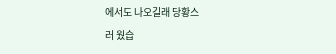에서도 나오길래 당황스
러 웠습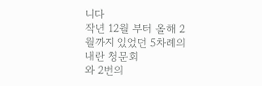니다
작년 12월 부터 올해 2월까지 있었던 5차례의 내란 청문회
와 2번의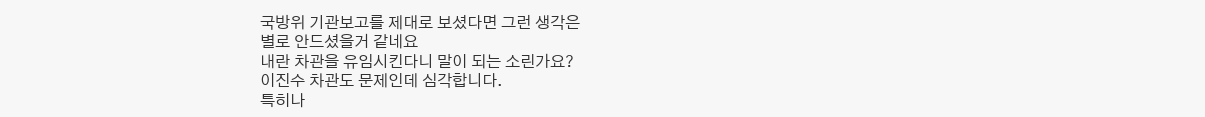국방위 기관보고를 제대로 보셨다면 그런 생각은
별로 안드셨을거 같네요
내란 차관을 유임시킨다니 말이 되는 소린가요?
이진수 차관도 문제인데 심각합니다.
특히나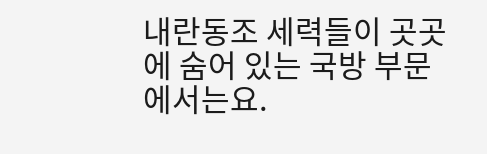내란동조 세력들이 곳곳에 숨어 있는 국방 부문에서는요.